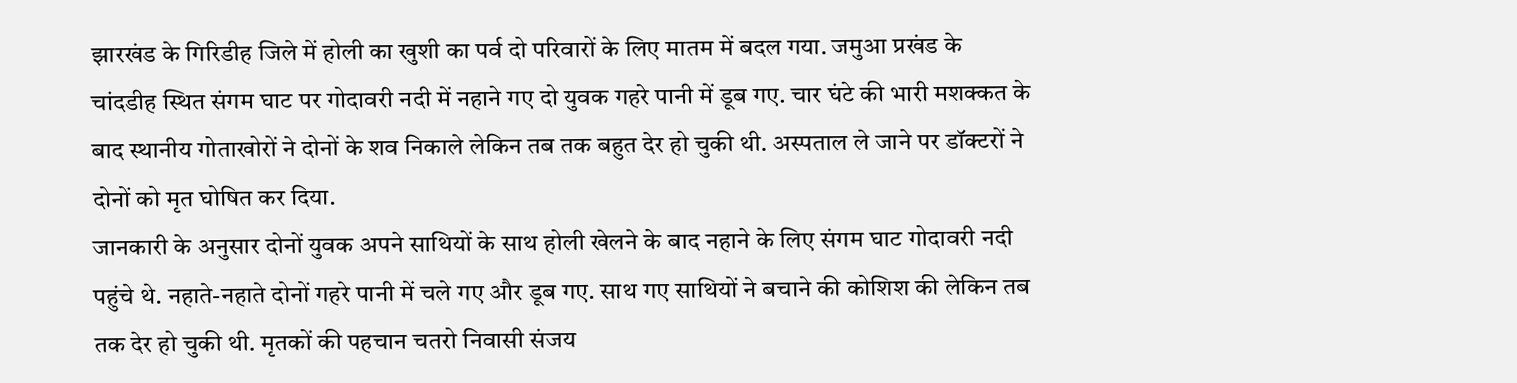झारखंड के गिरिडीह जिले में होली का खुशी का पर्व दो परिवारों के लिए मातम में बदल गया. जमुआ प्रखंड के चांदडीह स्थित संगम घाट पर गोदावरी नदी में नहाने गए दो युवक गहरे पानी में डूब गए. चार घंटे की भारी मशक्कत के बाद स्थानीय गोताखोरों ने दोनों के शव निकाले लेकिन तब तक बहुत देर हो चुकी थी. अस्पताल ले जाने पर डॉक्टरों ने दोनों को मृत घोषित कर दिया.
जानकारी के अनुसार दोनों युवक अपने साथियों के साथ होली खेलने के बाद नहाने के लिए संगम घाट गोदावरी नदी पहुंचे थे. नहाते-नहाते दोनों गहरे पानी में चले गए और डूब गए. साथ गए साथियों ने बचाने की कोशिश की लेकिन तब तक देर हो चुकी थी. मृतकों की पहचान चतरो निवासी संजय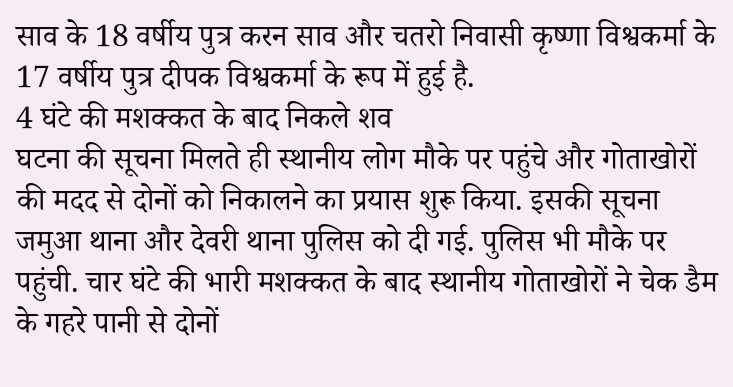साव के 18 वर्षीय पुत्र करन साव और चतरो निवासी कृष्णा विश्वकर्मा के 17 वर्षीय पुत्र दीपक विश्वकर्मा के रूप में हुई है.
4 घंटे की मशक्कत के बाद निकले शव
घटना की सूचना मिलते ही स्थानीय लोग मौके पर पहुंचे और गोताखोरों की मदद से दोनों को निकालने का प्रयास शुरू किया. इसकी सूचना जमुआ थाना और देवरी थाना पुलिस को दी गई. पुलिस भी मौके पर पहुंची. चार घंटे की भारी मशक्कत के बाद स्थानीय गोताखोरों ने चेक डैम के गहरे पानी से दोनों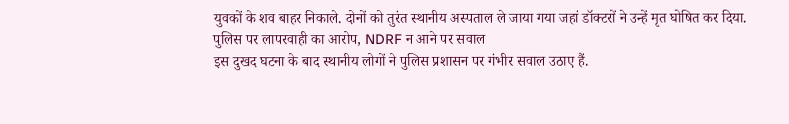युवकों के शव बाहर निकाले. दोनों को तुरंत स्थानीय अस्पताल ले जाया गया जहां डॉक्टरों ने उन्हें मृत घोषित कर दिया.
पुलिस पर लापरवाही का आरोप, NDRF न आने पर सवाल
इस दुखद घटना के बाद स्थानीय लोगों ने पुलिस प्रशासन पर गंभीर सवाल उठाए हैं.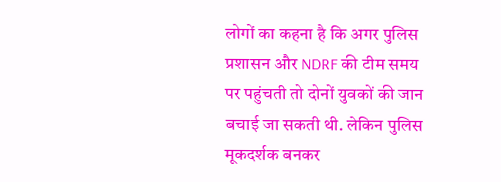लोगों का कहना है कि अगर पुलिस प्रशासन और NDRF की टीम समय पर पहुंचती तो दोनों युवकों की जान बचाई जा सकती थी. लेकिन पुलिस मूकदर्शक बनकर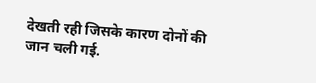देखती रही जिसके कारण दोनों की जान चली गई.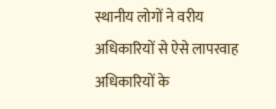स्थानीय लोगों ने वरीय अधिकारियों से ऐसे लापरवाह अधिकारियों के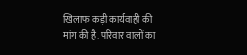खिलाफ कड़ी कार्यवाही की मांग की है. परिवार वालों का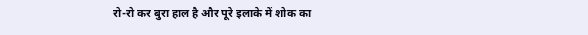रो-रो कर बुरा हाल है और पूरे इलाके में शोक का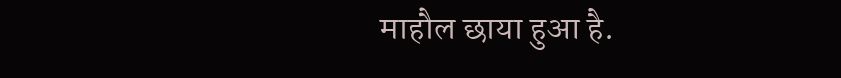माहौल छाया हुआ है.